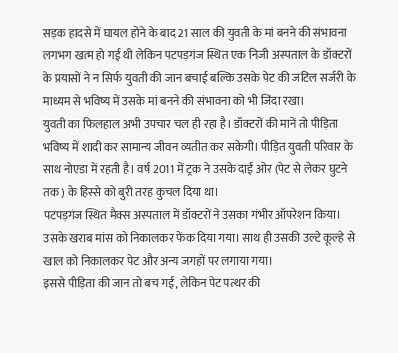सड़क हादसे में घायल होने के बाद 21 साल की युवती के मां बनने की संभावना लगभग खत्म हो गई थी लेकिन पटपड़गंज स्थित एक निजी अस्पताल के डॉक्टरों के प्रयासों ने न सिर्फ युवती की जान बचाई बल्कि उसके पेट की जटिल सर्जरी के माध्यम से भविष्य में उसके मां बनने की संभावना को भी जिंदा रखा।
युवती का फिलहाल अभी उपचार चल ही रहा है। डॉक्टरों की मानें तो पीड़िता भविष्य में शादी कर सामान्य जीवन व्यतीत कर सकेगी। पीड़ित युवती परिवार के साथ नोएडा में रहती है। वर्ष 2011 में ट्रक ने उसके दाईं ओर (पेट से लेकर घुटने तक) के हिस्से को बुरी तरह कुचल दिया था।
पटपड़गंज स्थित मैक्स अस्पताल में डॉक्टरों ने उसका गंभीर ऑपरेशन किया। उसके खराब मांस को निकालकर फेंक दिया गया। साथ ही उसकी उल्टे कूल्हे से खाल को निकालकर पेट और अन्य जगहों पर लगाया गया।
इससे पीड़िता की जान तो बच गई, लेकिन पेट पत्थर की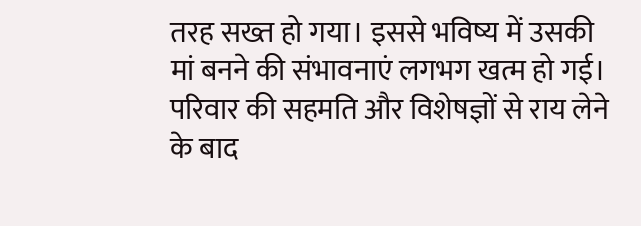तरह सख्त हो गया। इससे भविष्य में उसकी मां बनने की संभावनाएं लगभग खत्म हो गई। परिवार की सहमति और विशेषज्ञों से राय लेने के बाद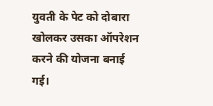युवती के पेट को दोबारा खोलकर उसका ऑपरेशन करने की योजना बनाई गई।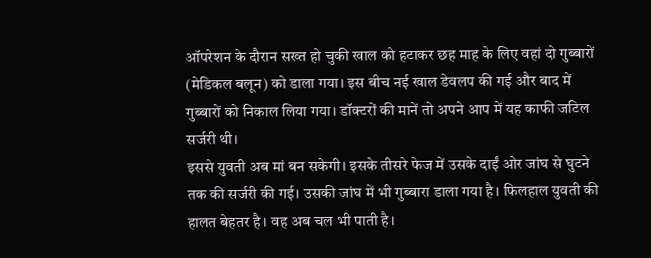ऑपरेशन के दौरान सख्त हो चुकी खाल को हटाकर छह माह के लिए वहां दो गुब्बारों (मेडिकल बलून) को डाला गया। इस बीच नई खाल डेवलप की गई और बाद में गुब्बारों को निकाल लिया गया। डॉक्टरों की मानें तो अपने आप में यह काफी जटिल सर्जरी थी।
इससे युवती अब मां बन सकेगी। इसके तीसरे फेज में उसके दाईं ओर जांघ से घुटने तक की सर्जरी की गई। उसकी जांघ में भी गुब्बारा डाला गया है। फिलहाल युवती की हालत बेहतर है। वह अब चल भी पाती है।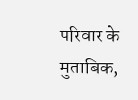परिवार के मुताबिक,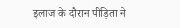इलाज के दौरान पीड़िता ने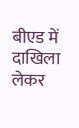बीएड में दाखिला लेकर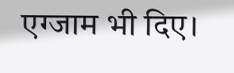एग्जाम भी दिए।